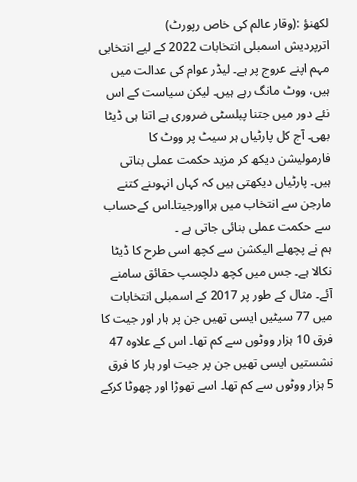لکھنؤ :(وقار عالم کی خاص رپورٹ)
اترپردیش اسمبلی انتخابات 2022 کے لیے انتخابی مہم اپنے عروج پر ہے۔ لیڈر عوام کی عدالت میں ہیں، ووٹ مانگ رہے ہیں۔ لیکن سیاست کے اس نئے دور میں جتنا پبلسٹی ضروری ہے اتنا ہی ڈیٹا بھی۔ آج کل پارٹیاں ہر سیٹ پر ووٹ کا فارمولیشن دیکھ کر مزید حکمت عملی بناتی ہیں۔ پارٹیاں دیکھتی ہیں کہ کہاں انہوںنے کتنے مارجن سے انتخاب میں ہرااورجیتا۔اس کےحساب سے حکمت عملی بنائی جاتی ہے ۔
ہم نے پچھلے الیکشن سے کچھ اسی طرح کا ڈیٹا نکالا ہے۔ جس میں کچھ دلچسپ حقائق سامنے آئے۔ مثال کے طور پر 2017 کے اسمبلی انتخابات میں 77 سیٹیں ایسی تھیں جن پر ہار اور جیت کا فرق 10 ہزار ووٹوں سے کم تھا۔ اس کے علاوہ 47 نشستیں ایسی تھیں جن پر جیت اور ہار کا فرق 5 ہزار ووٹوں سے کم تھا۔ اسے تھوڑا اور چھوٹا کرکے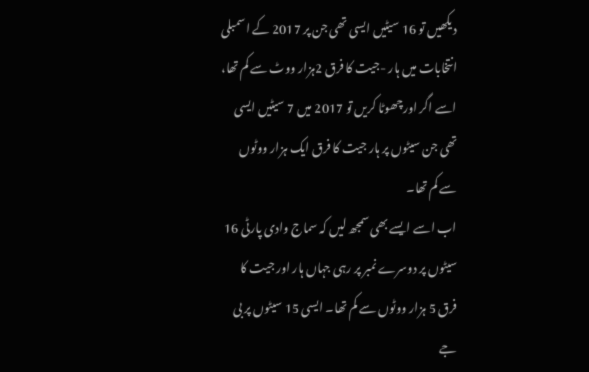دیکھیں تو 16 سیٹیں ایسی تھی جن پر 2017 کے اسمبلی انتخابات میں ہار -جیت کا فرق 2ہزار ووٹ سے کم تھا، اسے اگر اورچھوٹا کریں تو 2017 میں 7 سیٹیں ایسی تھی جن سیٹوں پر ہار جیت کا فرق ایک ہزار ووٹوں سے کم تھا۔
اب اسے ایسے بھی سمجھ لیں کہ سماج وادی پارٹی 16 سیٹوں پر دوسرے نمبر پر رہی جہاں ہار اور جیت کا فرق 5 ہزار ووٹوں سے کم تھا۔ ایسی 15 سیٹوں پر بی جے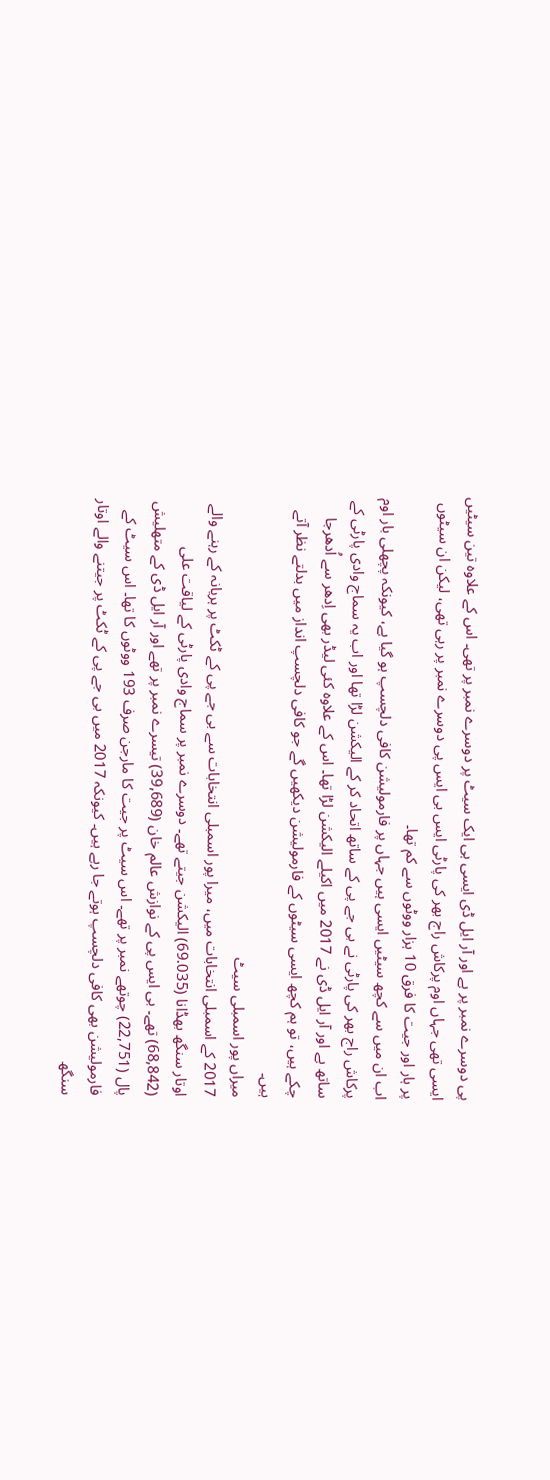پی دوسرے نمبر پر ہے اور آر ایل ڈی ایسی ہی ایک سیٹ پر دوسرے نمبر پر تھی۔ اس کے علاوہ تین سیٹیں ایسی تھی جہاں اوم پرکاش راج بھر کی پارٹی ایس بی ایس پی دوسرے نمبر پر رہی تھی، لیکن ان سیٹوں پر ہار اور جیت کا فرق 10 ہزار ووٹوں سے کم تھا۔
اب ان میں سے کچھ سیٹیں ایسی ہیں جہاں پر فارمولیشن کافی دلچسپ ہو گیا ہے، کیونکہ پچھلی بار اوم پرکاش راج بھر کی پارٹی نے بی جے پی کے ساتھ اتحاد کر کے الیکشن لڑا تھا اور اب یہ سماج وادی پارٹی کے ساتھ ہے اور آر ایل ڈی نے 2017 میں اکیلے الیکشن لڑا تھا۔ اس کے علاوہ کئی لیڈر بھی اِدھر سے اُدھرجا چکے ہیں، تو ہم کچھ ایسی سیٹوں کے فارمولیشن دیکھیں گے جو کافی دلچسپ انداز میں بدلتے نظر آتے ہیں۔
میراں پور اسمبلی سیٹ
2017 کے اسمبلی انتخابات میں، میرا پور اسمبلی انتخابات سے بی جے پی کے ٹکٹ پر ہریانہ کے رہنے والے اوتار سنگھ بھڈانا (69.035) الیکشن جیتے تھے۔ دوسرے نمبر پر سماج وادی پارٹی کے لیاقت علی (68,842) تھے۔ بی ایس پی کے نوازش عالم خان (39,689) تیسرے نمبر پر تھے اور آر ایل ڈی کے متھلیش پال (22,751) چوتھے نمبر پر تھے۔ اس سیٹ پر جیت کا مارجن صرف 193 ووٹوں کا تھا۔ اس سیٹ کے فارمولیشن بھی کافی دلچسپ ہوتے جا رہے ہیں۔ کیونکہ 2017 میں بی جے پی کے ٹکٹ پر جیتنے والے اوتار سنگھ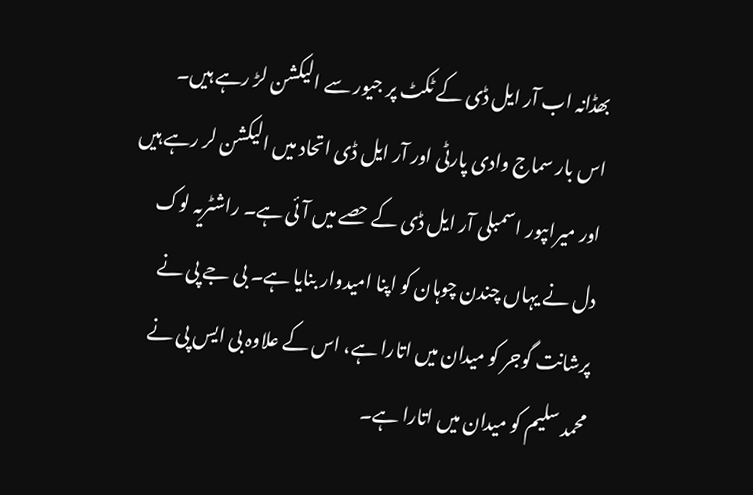بھڈانہ اب آر ایل ڈی کے ٹکٹ پر جیور سے الیکشن لڑ رہے ہیں۔
اس بار سماج وادی پارٹی اور آر ایل ڈی اتحاد میں الیکشن لر رہے ہیں اور میراںپور اسمبلی آر ایل ڈی کے حصے میں آ ئی ہے۔ راشٹریہ لوک دل نے یہاں چندن چوہان کو اپنا امیدوار بنایا ہے۔ بی جے پی نے پرشانت گوجر کو میدان میں اتارا ہے، اس کے علاوہ بی ایس پی نے محمد سلیم کو میدان میں اتارا ہے۔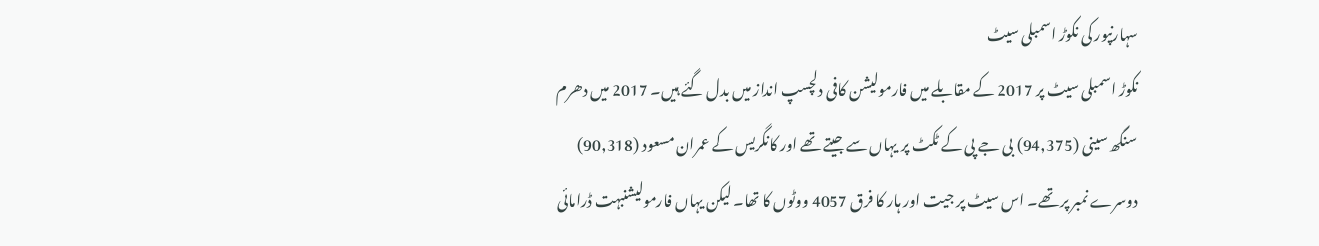سہارنپور کی نکوڑ اسمبلی سیٹ
نکوڑ اسمبلی سیٹ پر 2017 کے مقابلے میں فارمولیشن کافی دلچسپ انداز میں بدل گئے ہیں۔ 2017 میں دھرم سنگھ سینی (94,375) بی جے پی کے ٹکٹ پر یہاں سے جیتے تھے اور کانگریس کے عمران مسعود (90,318) دوسرے نمبر پر تھے۔ اس سیٹ پر جیت اور ہار کا فرق 4057 ووٹوں کا تھا۔ لیکن یہاں فارمولیشنبہت ڈرامائی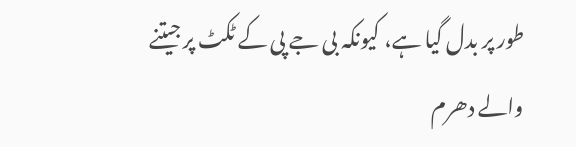طور پر بدل گیا ہے، کیونکہ بی جے پی کے ٹکٹ پر جیتنے والے دھرم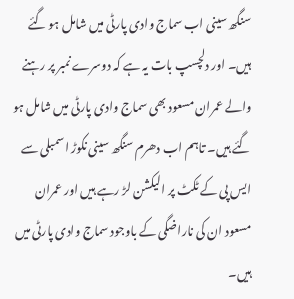سنگھ سینی اب سماج وادی پارٹی میں شامل ہو گئے ہیں۔ اور دلچسپ بات یہ ہے کہ دوسرے نمبر پر رہنے والے عمران مسعود بھی سماج وادی پارٹی میں شامل ہو گئے ہیں۔ تاہم اب دھرم سنگھ سینی نکوڑ اسمبلی سے ایس پی کے ٹکٹ پر الیکشن لڑ رہے ہیں اور عمران مسعود ان کی ناراضگی کے باوجود سماج وادی پارٹی میں ہیں۔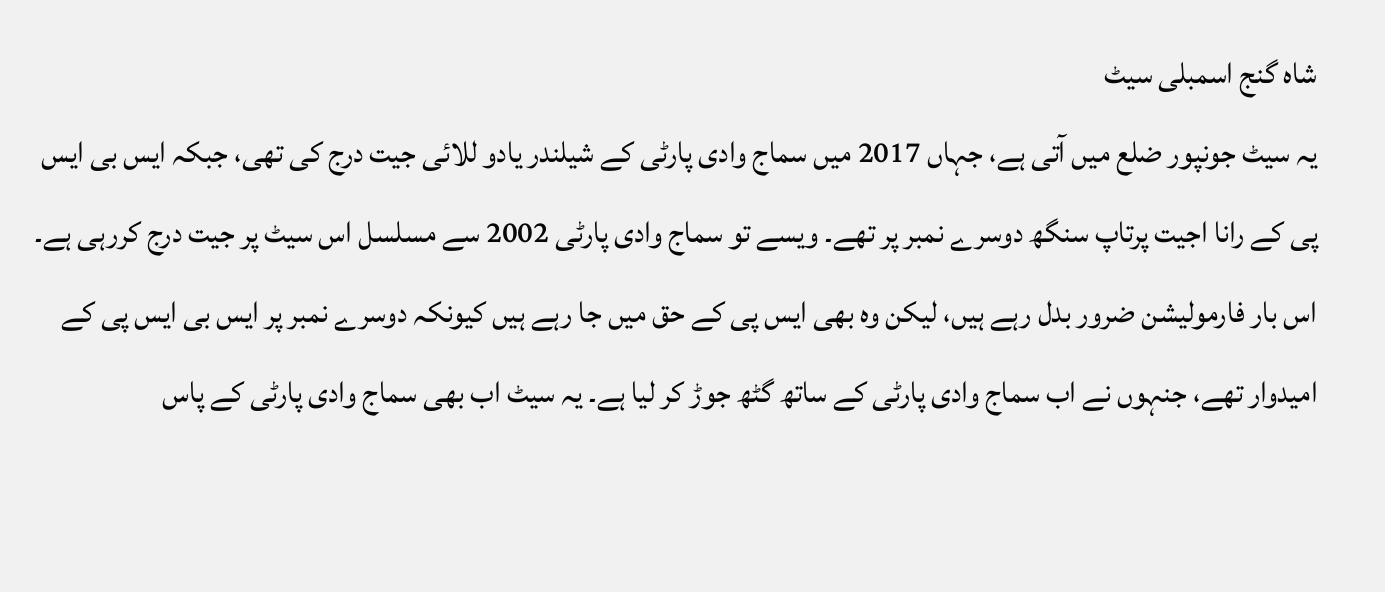شاہ گنج اسمبلی سیٹ
یہ سیٹ جونپور ضلع میں آتی ہے، جہاں 2017 میں سماج وادی پارٹی کے شیلندر یادو للائی جیت درج کی تھی، جبکہ ایس بی ایس پی کے رانا اجیت پرتاپ سنگھ دوسرے نمبر پر تھے۔ ویسے تو سماج وادی پارٹی 2002 سے مسلسل اس سیٹ پر جیت درج کررہی ہے۔ اس بار فارمولیشن ضرور بدل رہے ہیں، لیکن وہ بھی ایس پی کے حق میں جا رہے ہیں کیونکہ دوسرے نمبر پر ایس بی ایس پی کے امیدوار تھے، جنہوں نے اب سماج وادی پارٹی کے ساتھ گٹھ جوڑ کر لیا ہے۔ یہ سیٹ اب بھی سماج وادی پارٹی کے پاس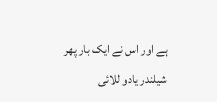ہے اور اس نے ایک بار پھر شیلندر یادو للائی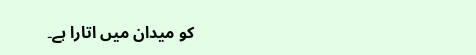کو میدان میں اتارا ہے۔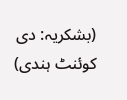(بشکریہ: دی کوئنٹ ہندی)